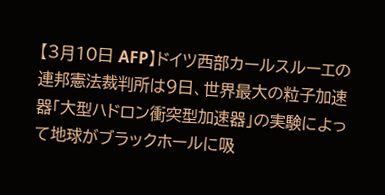【3月10日 AFP】ドイツ西部カールスルーエの連邦憲法裁判所は9日、世界最大の粒子加速器「大型ハドロン衝突型加速器」の実験によって地球がブラックホールに吸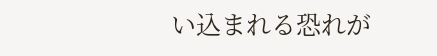い込まれる恐れが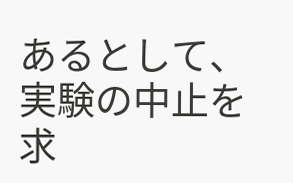あるとして、実験の中止を求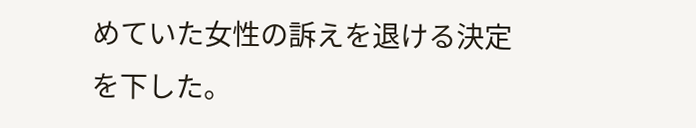めていた女性の訴えを退ける決定を下した。